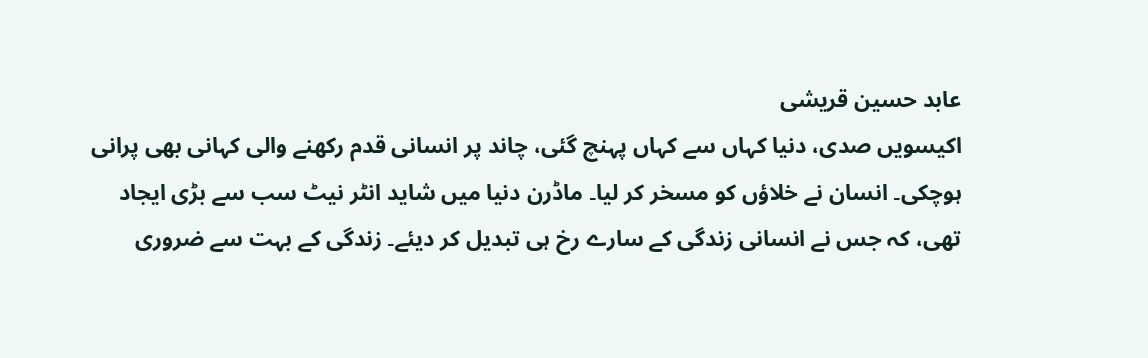عابد حسین قریشی
اکیسویں صدی، دنیا کہاں سے کہاں پہنچ گئی، چاند پر انسانی قدم رکھنے والی کہانی بھی پرانی ہوچکی۔ انسان نے خلاؤں کو مسخر کر لیا۔ ماڈرن دنیا میں شاید انٹر نیٹ سب سے بڑی ایجاد تھی، کہ جس نے انسانی زندگی کے سارے رخ ہی تبدیل کر دیئے۔ زندگی کے بہت سے ضروری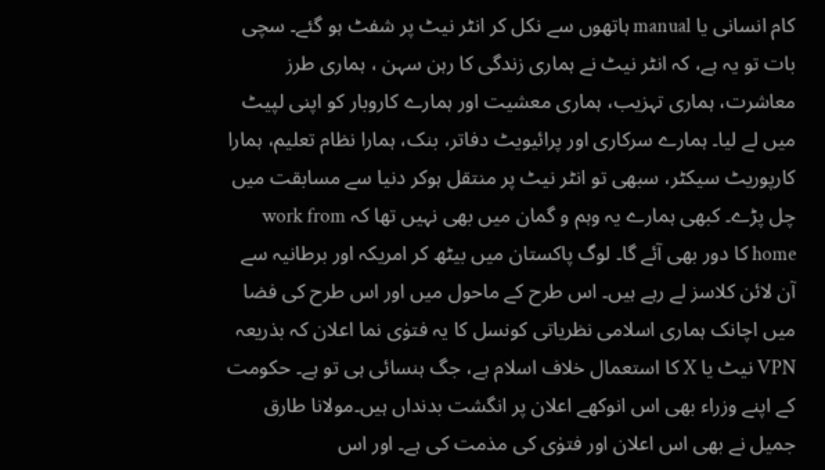کام انسانی یا manual ہاتھوں سے نکل کر انٹر نیٹ پر شفٹ ہو گئے۔ سچی بات تو یہ ہے، کہ انٹر نیٹ نے ہماری زندگی کا رہن سہن ، ہماری طرز معاشرت، ہماری تہزیب، ہماری معشیت اور ہمارے کاروبار کو اپنی لپیٹ میں لے لیا۔ ہمارے سرکاری اور پرائیویٹ دفاتر، بنک، ہمارا نظام تعلیم، ہمارا کارپوریٹ سیکٹر، سبھی تو انٹر نیٹ پر منتقل ہوکر دنیا سے مسابقت میں چل پڑے۔ کبھی ہمارے یہ وہم و گمان میں بھی نہیں تھا کہ work from home کا دور بھی آئے گا۔ لوگ پاکستان میں بیٹھ کر امریکہ اور برطانیہ سے آن لائن کلاسز لے رہے ہیں۔ اس طرح کے ماحول میں اور اس طرح کی فضا میں اچانک ہماری اسلامی نظریاتی کونسل کا یہ فتوٰی نما اعلان کہ بذریعہ VPN نیٹ یا X کا استعمال خلاف اسلام ہے، جگ ہنسائی ہی تو ہے۔ حکومت کے اپنے وزراء بھی اس انوکھے اعلان پر انگشت بدنداں ہیں۔مولانا طارق جمیل نے بھی اس اعلان اور فتوٰی کی مذمت کی ہے۔ اور اس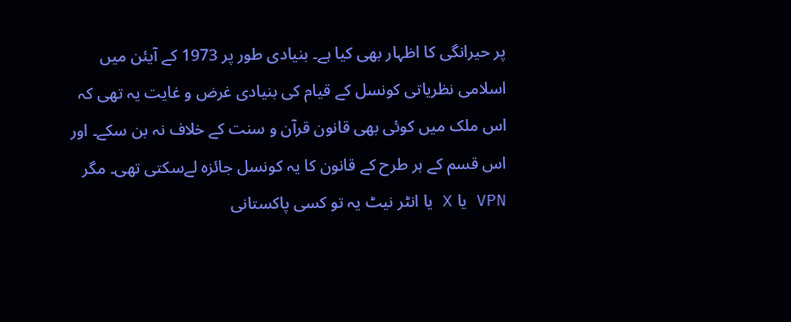پر حیرانگی کا اظہار بھی کیا ہے۔ بنیادی طور پر 1973 کے آیئن میں اسلامی نظریاتی کونسل کے قیام کی بنیادی غرض و غایت یہ تھی کہ اس ملک میں کوئی بھی قانون قرآن و سنت کے خلاف نہ بن سکے۔ اور اس قسم کے ہر طرح کے قانون کا یہ کونسل جائزہ لےسکتی تھی۔ مگر VPN یا X یا انٹر نیٹ یہ تو کسی پاکستانی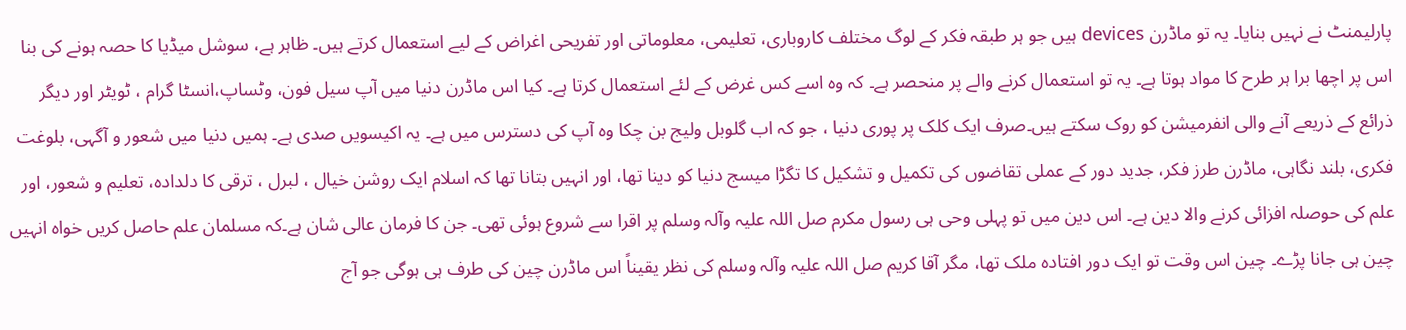پارلیمنٹ نے نہیں بنایا۔ یہ تو ماڈرن devices ہیں جو ہر طبقہ فکر کے لوگ مختلف کاروباری، تعلیمی، معلوماتی اور تفریحی اغراض کے لیے استعمال کرتے ہیں۔ ظاہر ہے، سوشل میڈیا کا حصہ ہونے کی بنا اس پر اچھا برا ہر طرح کا مواد ہوتا ہے۔ یہ تو استعمال کرنے والے پر منحصر ہے۔ کہ وہ اسے کس غرض کے لئے استعمال کرتا ہے۔ کیا اس ماڈرن دنیا میں آپ سیل فون، وٹساپ،انسٹا گرام ، ٹویٹر اور دیگر ذرائع کے ذریعے آنے والی انفرمیشن کو روک سکتے ہیں۔صرف ایک کلک پر پوری دنیا ، جو کہ اب گلوبل ولیج بن چکا وہ آپ کی دسترس میں ہے۔ یہ اکیسویں صدی ہے۔ ہمیں دنیا میں شعور و آگہی، بلوغت فکری، بلند نگاہی، ماڈرن طرز فکر، جدید دور کے عملی تقاضوں کی تکمیل و تشکیل کا تگڑا میسج دنیا کو دینا تھا، اور انہیں بتانا تھا کہ اسلام ایک روشن خیال ، لبرل ، ترقی کا دلدادہ، تعلیم و شعور، اور علم کی حوصلہ افزائی کرنے والا دین ہے۔ اس دین میں تو پہلی وحی ہی رسول مکرم صل اللہ علیہ وآلہ وسلم پر اقرا سے شروع ہوئی تھی۔ جن کا فرمان عالی شان ہے۔کہ مسلمان علم حاصل کریں خواہ انہیں چین ہی جانا پڑے۔ چین اس وقت تو ایک دور افتادہ ملک تھا، مگر آقا کریم صل اللہ علیہ وآلہ وسلم کی نظر یقیناً اس ماڈرن چین کی طرف ہی ہوگی جو آج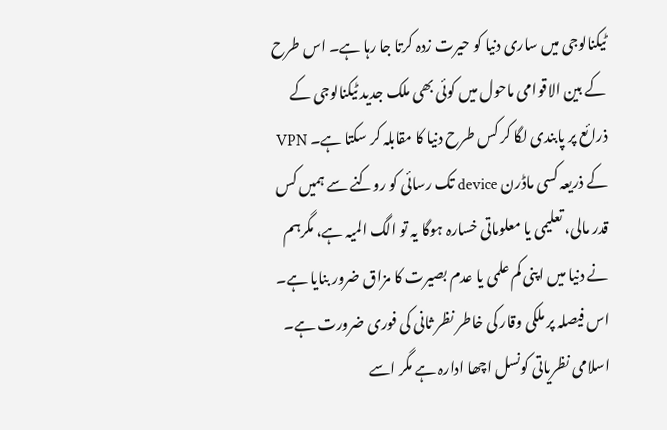ٹیکنالوجی میں ساری دنیا کو حیرت زدہ کرتا جا رہا ہے۔ اس طرح کے بین الاقوامی ماحول میں کوئی بھی ملک جدید ٹیکنالوجی کے ذرائع پر پابندی لگا کر کس طرح دنیا کا مقابلہ کر سکتا ہے۔ VPN کے ذریعہ کسی ماڈرن device تک رسائی کو روکنے سے ہمیں کس قدر مالی، تعلیمی یا معلوماتی خسارہ ہوگا یہ تو الگ المیہ ہے، مگرہم نے دنیا میں اپنی کم علمی یا عدم بصیرت کا مزاق ضرور بنایا ہے۔ اس فیصلہ پر ملکی وقار کی خاطر نظر ثانی کی فوری ضرورت ہے۔ اسلامی نظریاتی کونسل اچھا ادارہ ہے مگر اسے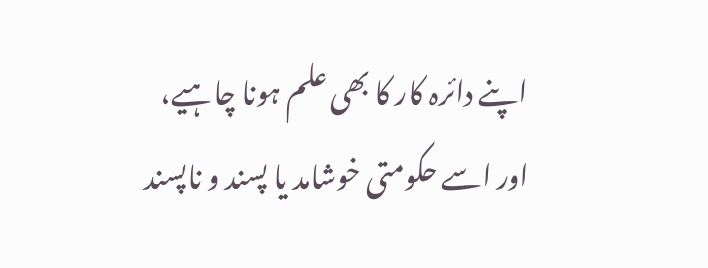اپنے دائرہ کار کا بھی علم ہونا چاہیے، اور اسے حکومتی خوشامد یا پسند و ناپسند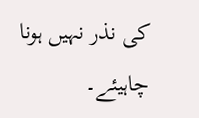کی نذر نہیں ہونا چاہیئے۔